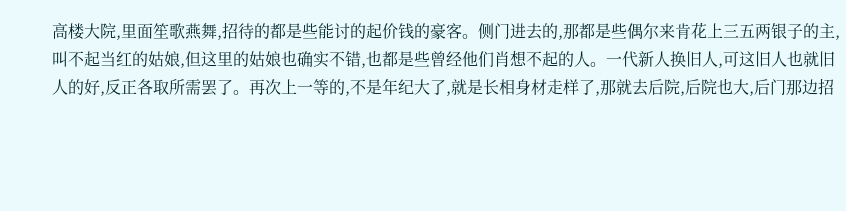高楼大院,里面笙歌燕舞,招待的都是些能讨的起价钱的豪客。侧门进去的,那都是些偶尔来肯花上三五两银子的主,叫不起当红的姑娘,但这里的姑娘也确实不错,也都是些曾经他们肖想不起的人。一代新人换旧人,可这旧人也就旧人的好,反正各取所需罢了。再次上一等的,不是年纪大了,就是长相身材走样了,那就去后院,后院也大,后门那边招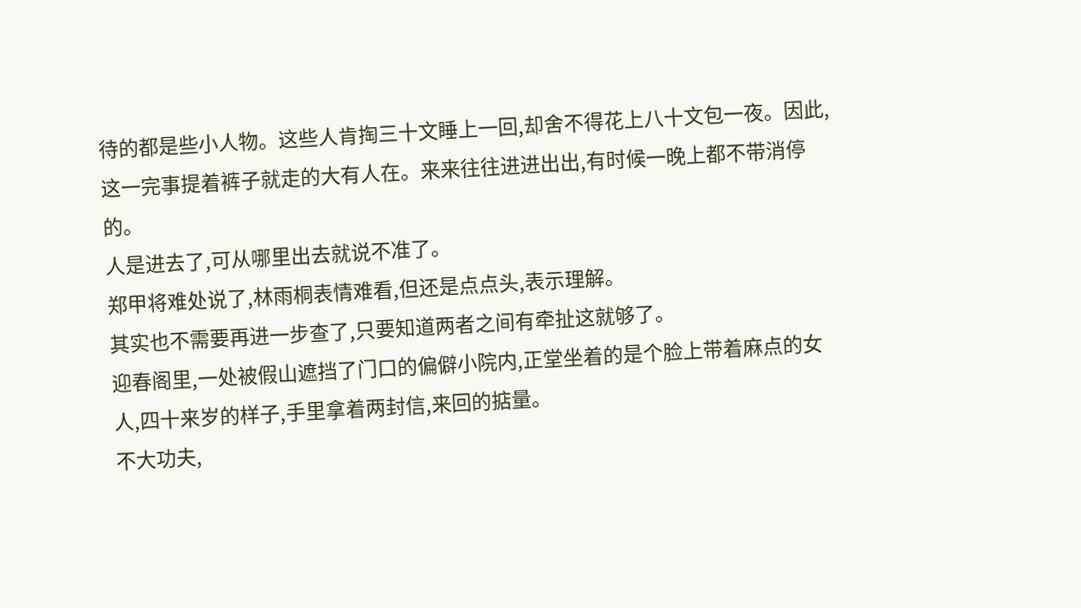待的都是些小人物。这些人肯掏三十文睡上一回,却舍不得花上八十文包一夜。因此,这一完事提着裤子就走的大有人在。来来往往进进出出,有时候一晚上都不带消停的。
人是进去了,可从哪里出去就说不准了。
郑甲将难处说了,林雨桐表情难看,但还是点点头,表示理解。
其实也不需要再进一步查了,只要知道两者之间有牵扯这就够了。
迎春阁里,一处被假山遮挡了门口的偏僻小院内,正堂坐着的是个脸上带着麻点的女人,四十来岁的样子,手里拿着两封信,来回的掂量。
不大功夫,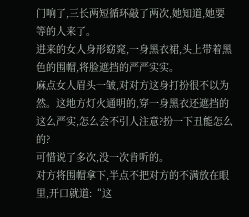门响了,三长两短循环敲了两次,她知道,她要等的人来了。
进来的女人身形窈窕,一身黑衣裙,头上带着黑色的围帽,将脸遮挡的严严实实。
麻点女人眉头一皱,对对方这身打扮很不以为然。这地方灯火通明的,穿一身黑衣还遮挡的这么严实,怎么会不引人注意?扮一下丑能怎么的?
可惜说了多次,没一次肯听的。
对方将围帽拿下,半点不把对方的不满放在眼里,开口就道:“这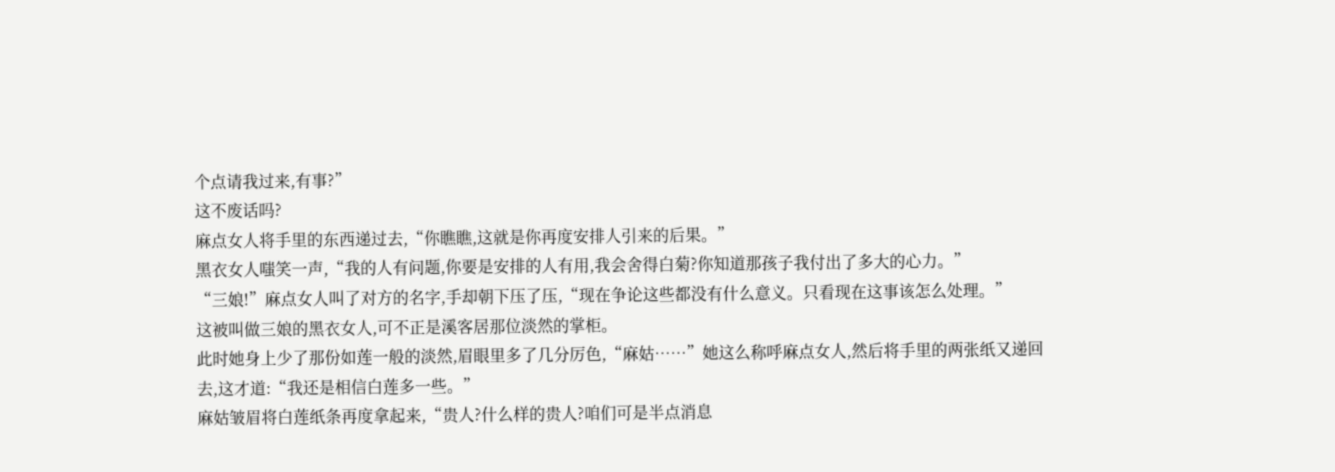个点请我过来,有事?”
这不废话吗?
麻点女人将手里的东西递过去,“你瞧瞧,这就是你再度安排人引来的后果。”
黑衣女人嗤笑一声,“我的人有问题,你要是安排的人有用,我会舍得白菊?你知道那孩子我付出了多大的心力。”
“三娘!”麻点女人叫了对方的名字,手却朝下压了压,“现在争论这些都没有什么意义。只看现在这事该怎么处理。”
这被叫做三娘的黑衣女人,可不正是溪客居那位淡然的掌柜。
此时她身上少了那份如莲一般的淡然,眉眼里多了几分厉色,“麻姑……”她这么称呼麻点女人,然后将手里的两张纸又递回去,这才道:“我还是相信白莲多一些。”
麻姑皱眉将白莲纸条再度拿起来,“贵人?什么样的贵人?咱们可是半点消息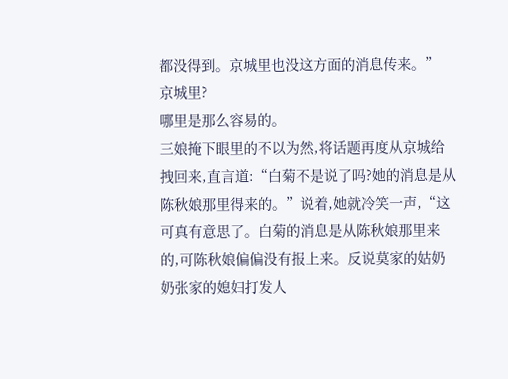都没得到。京城里也没这方面的消息传来。”
京城里?
哪里是那么容易的。
三娘掩下眼里的不以为然,将话题再度从京城给拽回来,直言道:“白菊不是说了吗?她的消息是从陈秋娘那里得来的。”说着,她就冷笑一声,“这可真有意思了。白菊的消息是从陈秋娘那里来的,可陈秋娘偏偏没有报上来。反说莫家的姑奶奶张家的媳妇打发人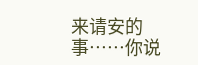来请安的事……你说